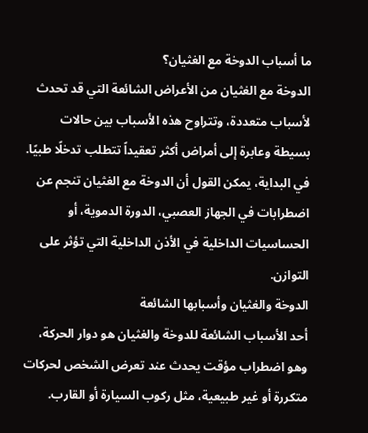ما أسباب الدوخة مع الغثيان؟
الدوخة مع الغثيان من الأعراض الشائعة التي قد تحدث لأسباب متعددة، وتتراوح هذه الأسباب بين حالات بسيطة وعابرة إلى أمراض أكثر تعقيداً تتطلب تدخلًا طبيًا. في البداية، يمكن القول أن الدوخة مع الغثيان تنجم عن اضطرابات في الجهاز العصبي، الدورة الدموية، أو الحساسيات الداخلية في الأذن الداخلية التي تؤثر على التوازن.
الدوخة والغثيان وأسبابها الشائعة
أحد الأسباب الشائعة للدوخة والغثيان هو دوار الحركة، وهو اضطراب مؤقت يحدث عند تعرض الشخص لحركات متكررة أو غير طبيعية، مثل ركوب السيارة أو القارب.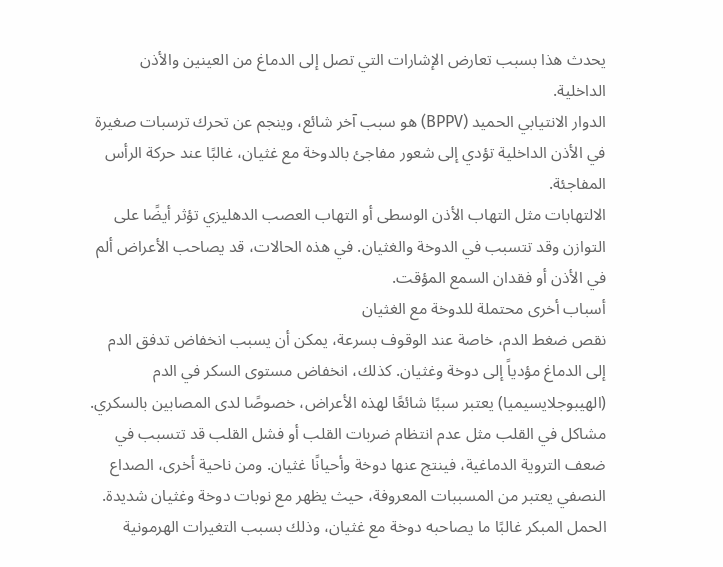يحدث هذا بسبب تعارض الإشارات التي تصل إلى الدماغ من العينين والأذن الداخلية.
الدوار الانتيابي الحميد (BPPV) هو سبب آخر شائع، وينجم عن تحرك ترسبات صغيرة في الأذن الداخلية تؤدي إلى شعور مفاجئ بالدوخة مع غثيان، غالبًا عند حركة الرأس المفاجئة.
الالتهابات مثل التهاب الأذن الوسطى أو التهاب العصب الدهليزي تؤثر أيضًا على التوازن وقد تتسبب في الدوخة والغثيان. في هذه الحالات، قد يصاحب الأعراض ألم في الأذن أو فقدان السمع المؤقت.
أسباب أخرى محتملة للدوخة مع الغثيان
نقص ضغط الدم، خاصة عند الوقوف بسرعة، يمكن أن يسبب انخفاض تدفق الدم إلى الدماغ مؤدياً إلى دوخة وغثيان. كذلك، انخفاض مستوى السكر في الدم (الهيبوجلايسيميا) يعتبر سببًا شائعًا لهذه الأعراض، خصوصًا لدى المصابين بالسكري.
مشاكل في القلب مثل عدم انتظام ضربات القلب أو فشل القلب قد تتسبب في ضعف التروية الدماغية، فينتج عنها دوخة وأحيانًا غثيان. ومن ناحية أخرى، الصداع النصفي يعتبر من المسببات المعروفة، حيث يظهر مع نوبات دوخة وغثيان شديدة.
الحمل المبكر غالبًا ما يصاحبه دوخة مع غثيان، وذلك بسبب التغيرات الهرمونية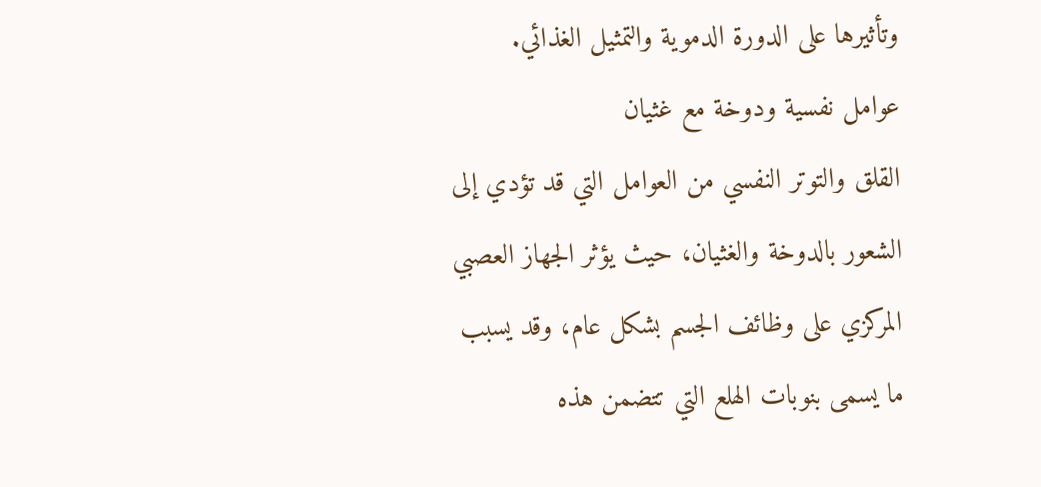وتأثيرها على الدورة الدموية والتمثيل الغذائي.
عوامل نفسية ودوخة مع غثيان
القلق والتوتر النفسي من العوامل التي قد تؤدي إلى الشعور بالدوخة والغثيان، حيث يؤثر الجهاز العصبي المركزي على وظائف الجسم بشكل عام، وقد يسبب ما يسمى بنوبات الهلع التي تتضمن هذه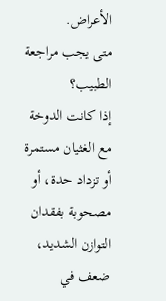الأعراض.
متى يجب مراجعة الطبيب؟
إذا كانت الدوخة مع الغثيان مستمرة أو تزداد حدة، أو مصحوبة بفقدان التوازن الشديد، ضعف في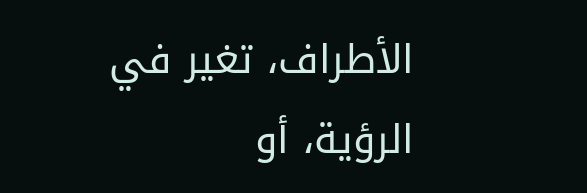الأطراف، تغير في الرؤية، أو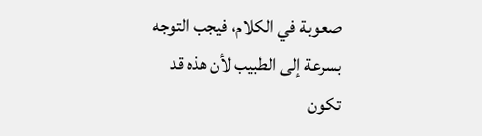صعوبة في الكلام، فيجب التوجه بسرعة إلى الطبيب لأن هذه قد تكون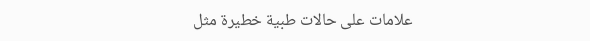علامات على حالات طبية خطيرة مثل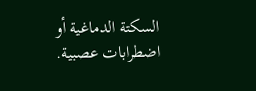السكتة الدماغية أو اضطرابات عصبية.